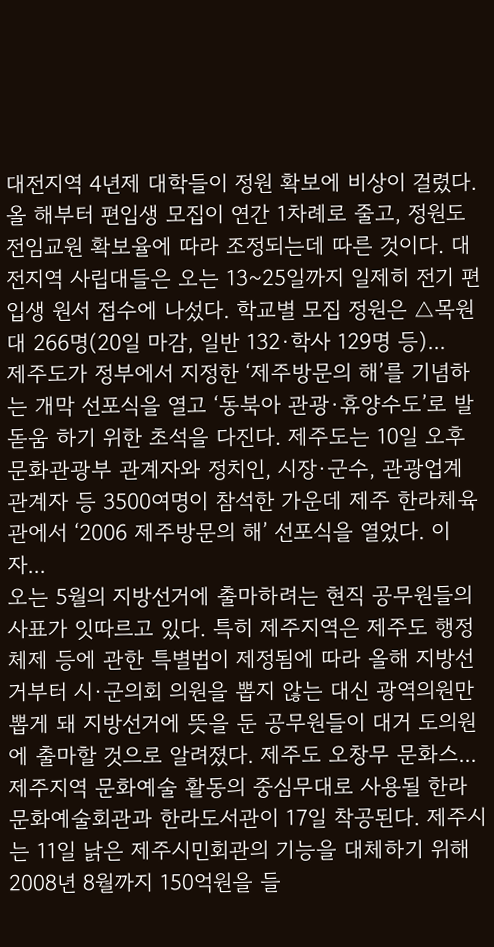대전지역 4년제 대학들이 정원 확보에 비상이 걸렸다. 올 해부터 편입생 모집이 연간 1차례로 줄고, 정원도 전임교원 확보율에 따라 조정되는데 따른 것이다. 대전지역 사립대들은 오는 13~25일까지 일제히 전기 편입생 원서 접수에 나섰다. 학교별 모집 정원은 △목원대 266명(20일 마감, 일반 132·학사 129명 등)...
제주도가 정부에서 지정한 ‘제주방문의 해’를 기념하는 개막 선포식을 열고 ‘동북아 관광·휴양수도’로 발돋움 하기 위한 초석을 다진다. 제주도는 10일 오후 문화관광부 관계자와 정치인, 시장·군수, 관광업계 관계자 등 3500여명이 참석한 가운데 제주 한라체육관에서 ‘2006 제주방문의 해’ 선포식을 열었다. 이 자...
오는 5월의 지방선거에 출마하려는 현직 공무원들의 사표가 잇따르고 있다. 특히 제주지역은 제주도 행정체제 등에 관한 특별법이 제정됨에 따라 올해 지방선거부터 시·군의회 의원을 뽑지 않는 대신 광역의원만 뽑게 돼 지방선거에 뜻을 둔 공무원들이 대거 도의원에 출마할 것으로 알려졌다. 제주도 오창무 문화스...
제주지역 문화예술 활동의 중심무대로 사용될 한라문화예술회관과 한라도서관이 17일 착공된다. 제주시는 11일 낡은 제주시민회관의 기능을 대체하기 위해 2008년 8월까지 150억원을 들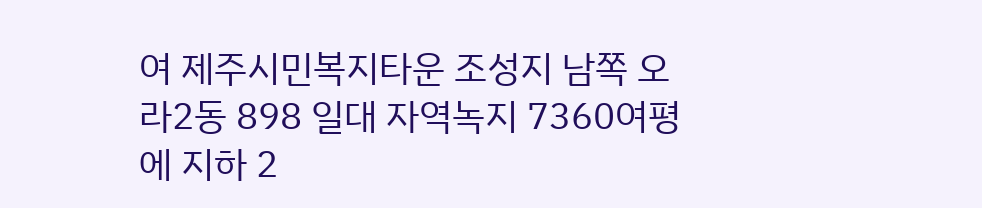여 제주시민복지타운 조성지 남쪽 오라2동 898 일대 자역녹지 7360여평에 지하 2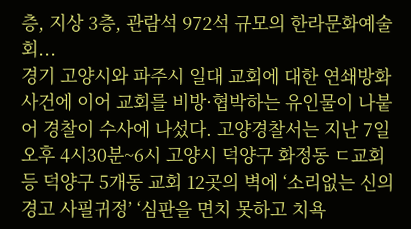층, 지상 3층, 관람석 972석 규모의 한라문화예술회...
경기 고양시와 파주시 일대 교회에 대한 연쇄방화 사건에 이어 교회를 비방·협박하는 유인물이 나붙어 경찰이 수사에 나섰다. 고양경찰서는 지난 7일 오후 4시30분~6시 고양시 덕양구 화정동 ㄷ교회 등 덕양구 5개동 교회 12곳의 벽에 ‘소리없는 신의 경고 사필귀정’ ‘심판을 면치 못하고 치욕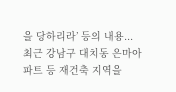을 당하리라’ 등의 내용...
최근 강남구 대치동 은마아파트 등 재건축 지역을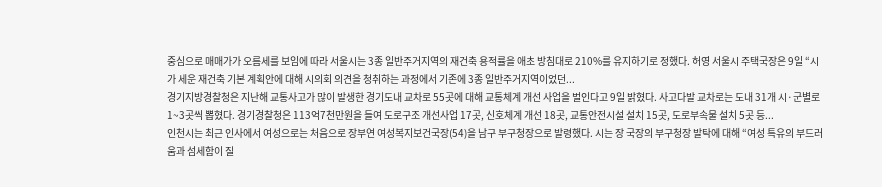중심으로 매매가가 오름세를 보임에 따라 서울시는 3종 일반주거지역의 재건축 용적률을 애초 방침대로 210%를 유지하기로 정했다. 허영 서울시 주택국장은 9일 “시가 세운 재건축 기본 계획안에 대해 시의회 의견을 청취하는 과정에서 기존에 3종 일반주거지역이었던...
경기지방경찰청은 지난해 교통사고가 많이 발생한 경기도내 교차로 55곳에 대해 교통체계 개선 사업을 벌인다고 9일 밝혔다. 사고다발 교차로는 도내 31개 시·군별로 1~3곳씩 뽑혔다. 경기경찰청은 113억7천만원을 들여 도로구조 개선사업 17곳, 신호체계 개선 18곳, 교통안전시설 설치 15곳, 도로부속물 설치 5곳 등...
인천시는 최근 인사에서 여성으로는 처음으로 장부연 여성복지보건국장(54)을 남구 부구청장으로 발령했다. 시는 장 국장의 부구청장 발탁에 대해 “여성 특유의 부드러움과 섬세함이 질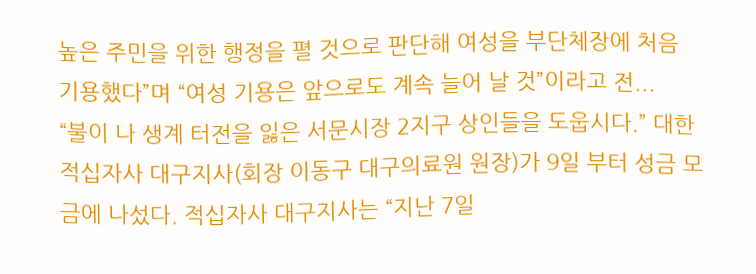높은 주민을 위한 행정을 펼 것으로 판단해 여성을 부단체장에 처음 기용했다”며 “여성 기용은 앞으로도 계속 늘어 날 것”이라고 전...
“불이 나 생계 터전을 잃은 서문시장 2지구 상인들을 도웁시다.” 대한적십자사 대구지사(회장 이동구 대구의료원 원장)가 9일 부터 성금 모금에 나섰다. 적십자사 대구지사는 “지난 7일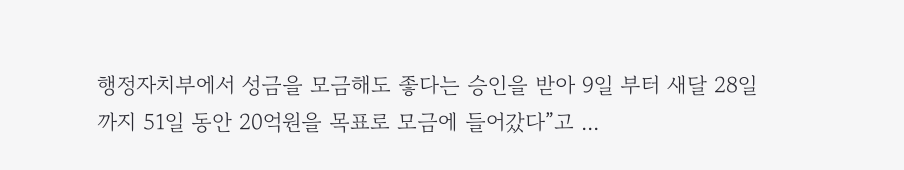행정자치부에서 성금을 모금해도 좋다는 승인을 받아 9일 부터 새달 28일까지 51일 동안 20억원을 목표로 모금에 들어갔다”고 ...